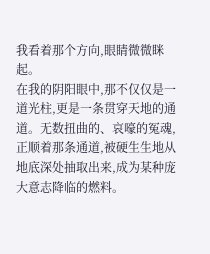我看着那个方向,眼睛微微眯起。
在我的阴阳眼中,那不仅仅是一道光柱,更是一条贯穿天地的通道。无数扭曲的、哀嚎的冤魂,正顺着那条通道,被硬生生地从地底深处抽取出来,成为某种庞大意志降临的燃料。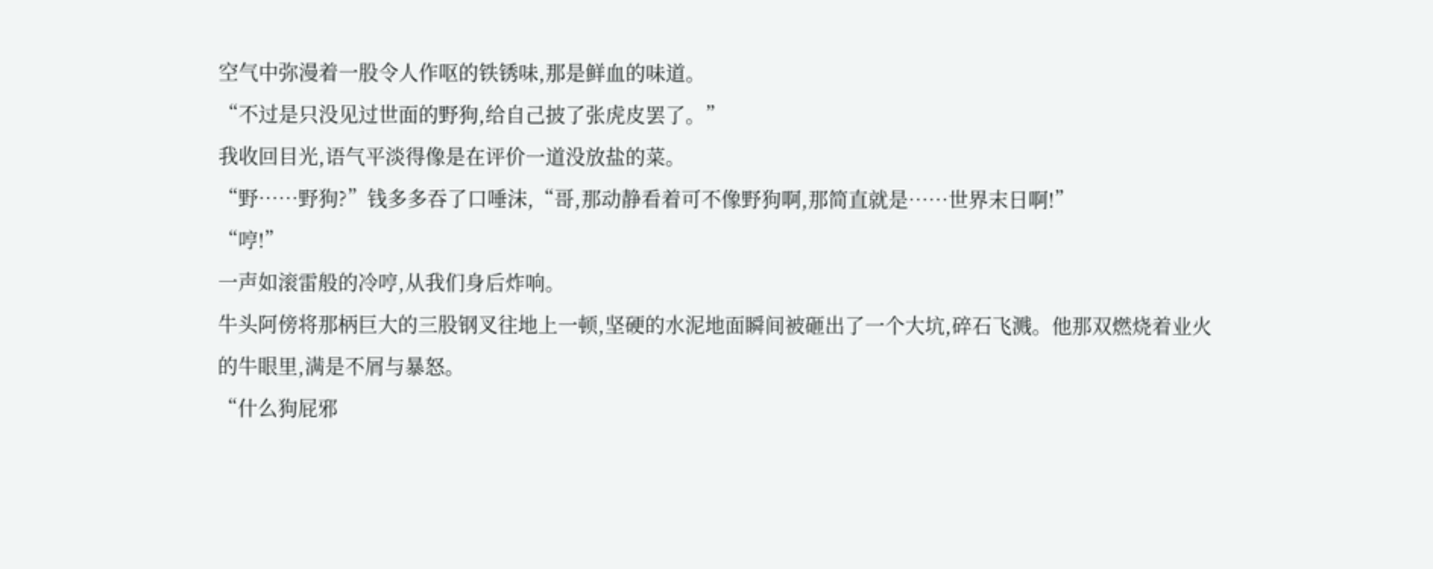空气中弥漫着一股令人作呕的铁锈味,那是鲜血的味道。
“不过是只没见过世面的野狗,给自己披了张虎皮罢了。”
我收回目光,语气平淡得像是在评价一道没放盐的菜。
“野……野狗?”钱多多吞了口唾沫,“哥,那动静看着可不像野狗啊,那简直就是……世界末日啊!”
“哼!”
一声如滚雷般的冷哼,从我们身后炸响。
牛头阿傍将那柄巨大的三股钢叉往地上一顿,坚硬的水泥地面瞬间被砸出了一个大坑,碎石飞溅。他那双燃烧着业火的牛眼里,满是不屑与暴怒。
“什么狗屁邪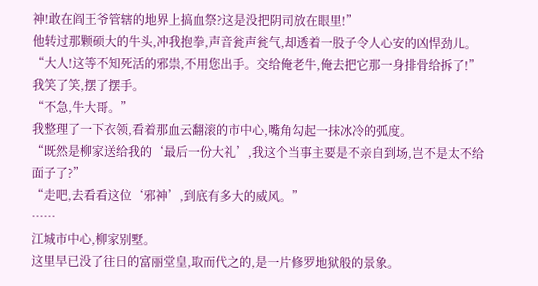神!敢在阎王爷管辖的地界上搞血祭?这是没把阴司放在眼里!”
他转过那颗硕大的牛头,冲我抱拳,声音瓮声瓮气,却透着一股子令人心安的凶悍劲儿。
“大人!这等不知死活的邪祟,不用您出手。交给俺老牛,俺去把它那一身排骨给拆了!”
我笑了笑,摆了摆手。
“不急,牛大哥。”
我整理了一下衣领,看着那血云翻滚的市中心,嘴角勾起一抹冰冷的弧度。
“既然是柳家送给我的‘最后一份大礼’,我这个当事主要是不亲自到场,岂不是太不给面子了?”
“走吧,去看看这位‘邪神’,到底有多大的威风。”
……
江城市中心,柳家别墅。
这里早已没了往日的富丽堂皇,取而代之的,是一片修罗地狱般的景象。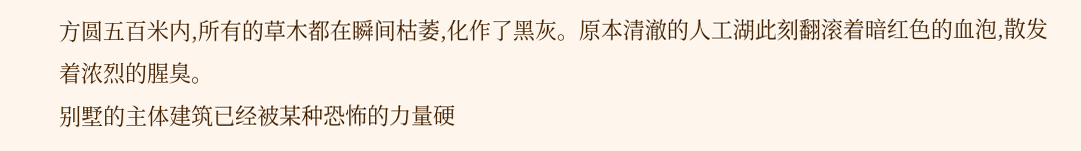方圆五百米内,所有的草木都在瞬间枯萎,化作了黑灰。原本清澈的人工湖此刻翻滚着暗红色的血泡,散发着浓烈的腥臭。
别墅的主体建筑已经被某种恐怖的力量硬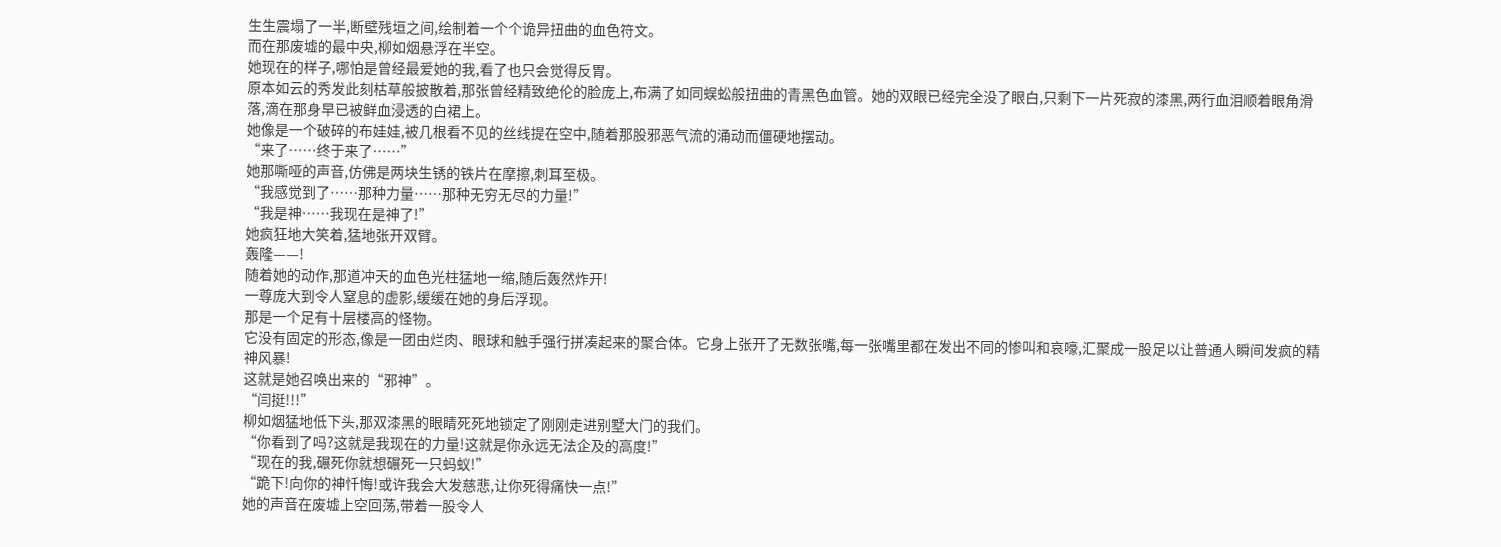生生震塌了一半,断壁残垣之间,绘制着一个个诡异扭曲的血色符文。
而在那废墟的最中央,柳如烟悬浮在半空。
她现在的样子,哪怕是曾经最爱她的我,看了也只会觉得反胃。
原本如云的秀发此刻枯草般披散着,那张曾经精致绝伦的脸庞上,布满了如同蜈蚣般扭曲的青黑色血管。她的双眼已经完全没了眼白,只剩下一片死寂的漆黑,两行血泪顺着眼角滑落,滴在那身早已被鲜血浸透的白裙上。
她像是一个破碎的布娃娃,被几根看不见的丝线提在空中,随着那股邪恶气流的涌动而僵硬地摆动。
“来了……终于来了……”
她那嘶哑的声音,仿佛是两块生锈的铁片在摩擦,刺耳至极。
“我感觉到了……那种力量……那种无穷无尽的力量!”
“我是神……我现在是神了!”
她疯狂地大笑着,猛地张开双臂。
轰隆——!
随着她的动作,那道冲天的血色光柱猛地一缩,随后轰然炸开!
一尊庞大到令人窒息的虚影,缓缓在她的身后浮现。
那是一个足有十层楼高的怪物。
它没有固定的形态,像是一团由烂肉、眼球和触手强行拼凑起来的聚合体。它身上张开了无数张嘴,每一张嘴里都在发出不同的惨叫和哀嚎,汇聚成一股足以让普通人瞬间发疯的精神风暴!
这就是她召唤出来的“邪神”。
“闫挺!!!”
柳如烟猛地低下头,那双漆黑的眼睛死死地锁定了刚刚走进别墅大门的我们。
“你看到了吗?这就是我现在的力量!这就是你永远无法企及的高度!”
“现在的我,碾死你就想碾死一只蚂蚁!”
“跪下!向你的神忏悔!或许我会大发慈悲,让你死得痛快一点!”
她的声音在废墟上空回荡,带着一股令人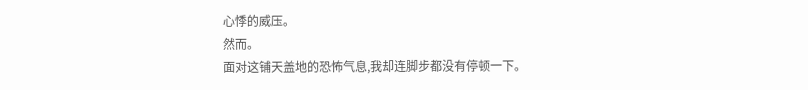心悸的威压。
然而。
面对这铺天盖地的恐怖气息,我却连脚步都没有停顿一下。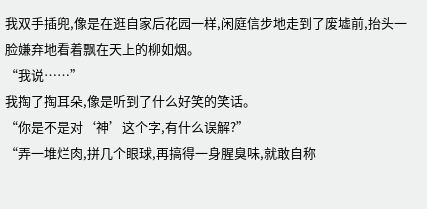我双手插兜,像是在逛自家后花园一样,闲庭信步地走到了废墟前,抬头一脸嫌弃地看着飘在天上的柳如烟。
“我说……”
我掏了掏耳朵,像是听到了什么好笑的笑话。
“你是不是对‘神’这个字,有什么误解?”
“弄一堆烂肉,拼几个眼球,再搞得一身腥臭味,就敢自称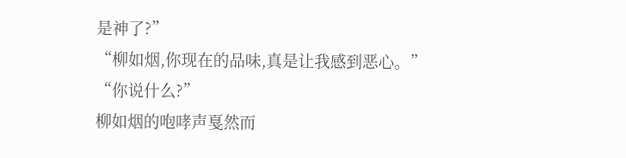是神了?”
“柳如烟,你现在的品味,真是让我感到恶心。”
“你说什么?”
柳如烟的咆哮声戛然而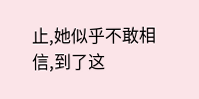止,她似乎不敢相信,到了这